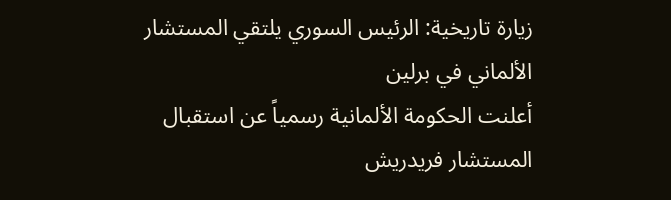زيارة تاريخية: الرئيس السوري يلتقي المستشار الألماني في برلين
أعلنت الحكومة الألمانية رسمياً عن استقبال المستشار فريدريش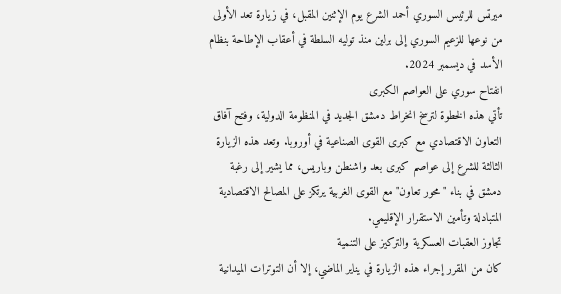ميرتس للرئيس السوري أحمد الشرع يوم الإثنين المقبل، في زيارة تعد الأولى من نوعها للزعيم السوري إلى برلين منذ توليه السلطة في أعقاب الإطاحة بنظام الأسد في ديسمبر 2024.
انفتاح سوري على العواصم الكبرى
تأتي هذه الخطوة لترسخ انخراط دمشق الجديد في المنظومة الدولية، وفتح آفاق التعاون الاقتصادي مع كبرى القوى الصناعية في أوروبا. وتعد هذه الزيارة الثالثة للشرع إلى عواصم كبرى بعد واشنطن وباريس، مما يشير إلى رغبة دمشق في بناء "محور تعاون" مع القوى الغربية يرتكز على المصالح الاقتصادية المتبادلة وتأمين الاستقرار الإقليمي.
تجاوز العقبات العسكرية والتركيز على التنمية
كان من المقرر إجراء هذه الزيارة في يناير الماضي، إلا أن التوترات الميدانية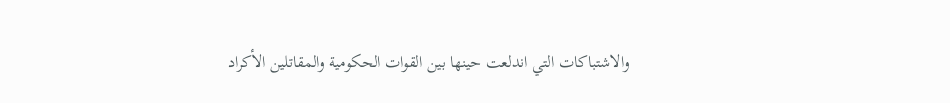والاشتباكات التي اندلعت حينها بين القوات الحكومية والمقاتلين الأكراد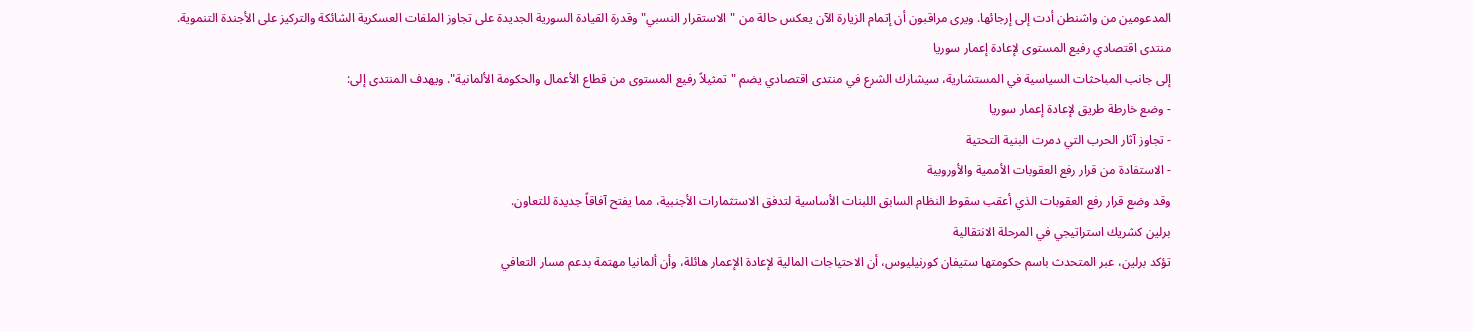المدعومين من واشنطن أدت إلى إرجائها. ويرى مراقبون أن إتمام الزيارة الآن يعكس حالة من "الاستقرار النسبي" وقدرة القيادة السورية الجديدة على تجاوز الملفات العسكرية الشائكة والتركيز على الأجندة التنموية.
منتدى اقتصادي رفيع المستوى لإعادة إعمار سوريا
إلى جانب المباحثات السياسية في المستشارية، سيشارك الشرع في منتدى اقتصادي يضم "تمثيلاً رفيع المستوى من قطاع الأعمال والحكومة الألمانية". ويهدف المنتدى إلى:
- وضع خارطة طريق لإعادة إعمار سوريا
- تجاوز آثار الحرب التي دمرت البنية التحتية
- الاستفادة من قرار رفع العقوبات الأممية والأوروبية
وقد وضع قرار رفع العقوبات الذي أعقب سقوط النظام السابق اللبنات الأساسية لتدفق الاستثمارات الأجنبية، مما يفتح آفاقاً جديدة للتعاون.
برلين كشريك استراتيجي في المرحلة الانتقالية
تؤكد برلين، عبر المتحدث باسم حكومتها ستيفان كورنيليوس، أن الاحتياجات المالية لإعادة الإعمار هائلة، وأن ألمانيا مهتمة بدعم مسار التعافي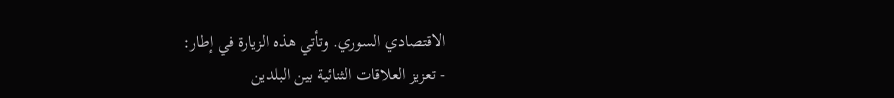الاقتصادي السوري. وتأتي هذه الزيارة في إطار:
- تعزيز العلاقات الثنائية بين البلدين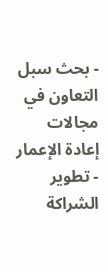- بحث سبل التعاون في مجالات إعادة الإعمار
- تطوير الشراكة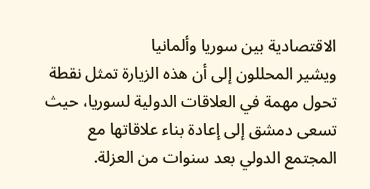الاقتصادية بين سوريا وألمانيا
ويشير المحللون إلى أن هذه الزيارة تمثل نقطة تحول مهمة في العلاقات الدولية لسوريا، حيث تسعى دمشق إلى إعادة بناء علاقاتها مع المجتمع الدولي بعد سنوات من العزلة.